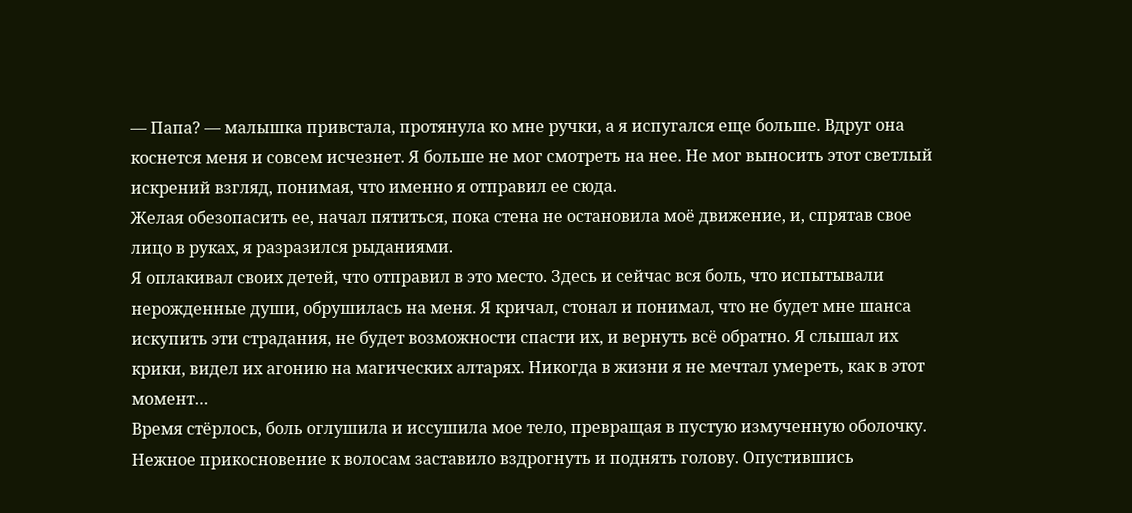— Папа? — малышка привстала, протянула ко мне ручки, а я испугался еще больше. Вдруг она коснется меня и совсем исчезнет. Я больше не мог смотреть на нее. Не мог выносить этот светлый искрений взгляд, понимая, что именно я отправил ее сюда.
Желая обезопасить ее, начал пятиться, пока стена не остановила моё движение, и, спрятав свое лицо в руках, я разразился рыданиями.
Я оплакивал своих детей, что отправил в это место. Здесь и сейчас вся боль, что испытывали нерожденные души, обрушилась на меня. Я кричал, стонал и понимал, что не будет мне шанса искупить эти страдания, не будет возможности спасти их, и вернуть всё обратно. Я слышал их крики, видел их агонию на магических алтарях. Никогда в жизни я не мечтал умереть, как в этот момент…
Время стёрлось, боль оглушила и иссушила мое тело, превращая в пустую измученную оболочку. Нежное прикосновение к волосам заставило вздрогнуть и поднять голову. Опустившись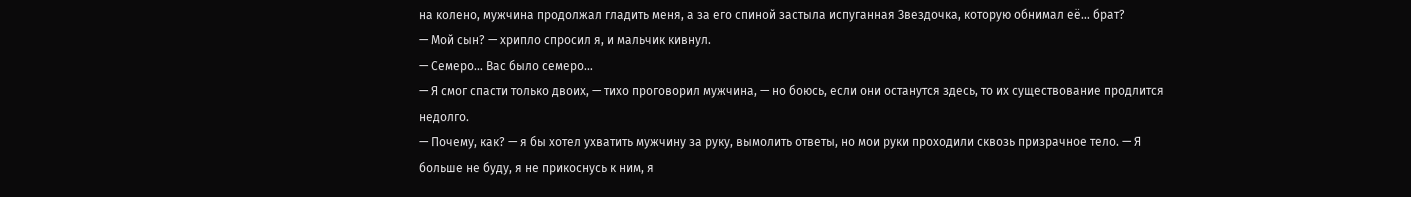на колено, мужчина продолжал гладить меня, а за его спиной застыла испуганная Звездочка, которую обнимал её… брат?
— Мой сын? — хрипло спросил я, и мальчик кивнул.
— Семеро… Вас было семеро…
— Я смог спасти только двоих, — тихо проговорил мужчина, — но боюсь, если они останутся здесь, то их существование продлится недолго.
— Почему, как? — я бы хотел ухватить мужчину за руку, вымолить ответы, но мои руки проходили сквозь призрачное тело. — Я больше не буду, я не прикоснусь к ним, я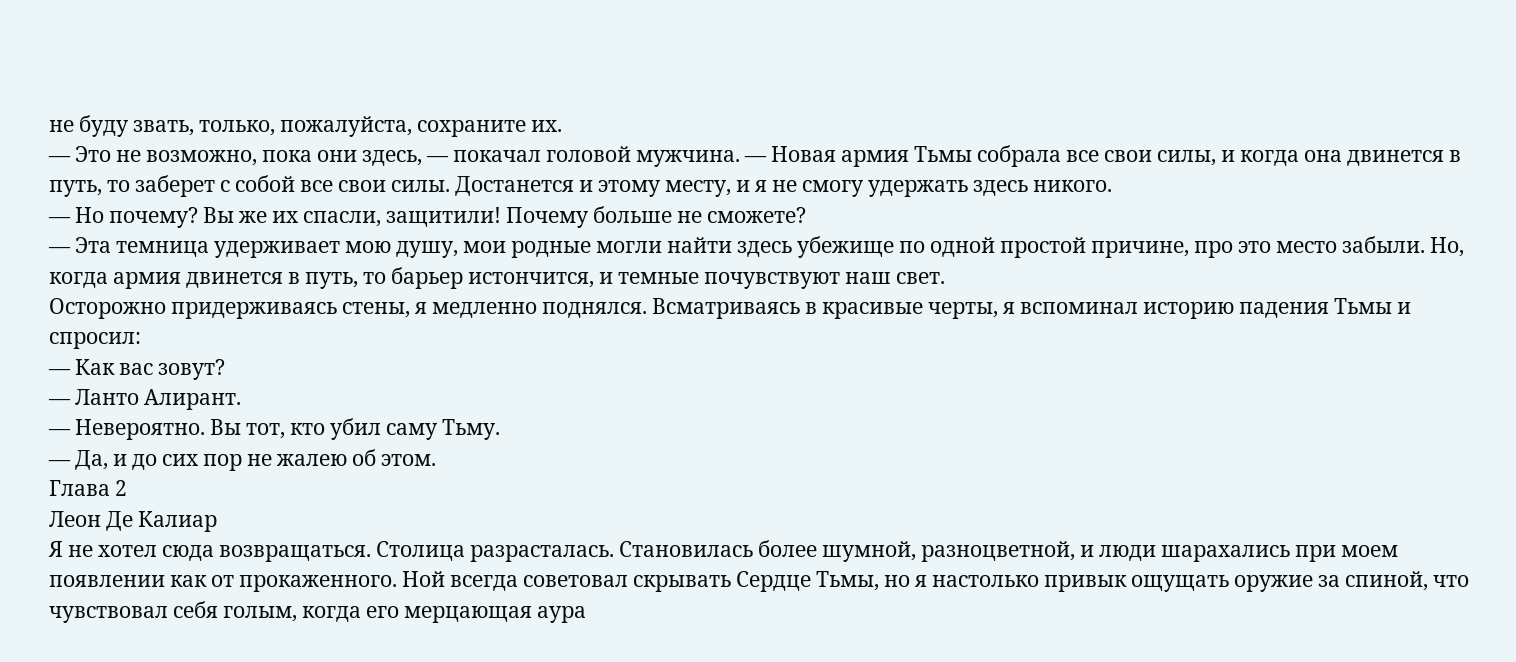не буду звать, только, пожалуйста, сохраните их.
— Это не возможно, пока они здесь, — покачал головой мужчина. — Новая армия Тьмы собрала все свои силы, и когда она двинется в путь, то заберет с собой все свои силы. Достанется и этому месту, и я не смогу удержать здесь никого.
— Но почему? Вы же их спасли, защитили! Почему больше не сможете?
— Эта темница удерживает мою душу, мои родные могли найти здесь убежище по одной простой причине, про это место забыли. Но, когда армия двинется в путь, то барьер истончится, и темные почувствуют наш свет.
Осторожно придерживаясь стены, я медленно поднялся. Всматриваясь в красивые черты, я вспоминал историю падения Тьмы и спросил:
— Как вас зовут?
— Ланто Алирант.
— Невероятно. Вы тот, кто убил саму Тьму.
— Да, и до сих пор не жалею об этом.
Глава 2
Леон Де Калиар
Я не хотел сюда возвращаться. Столица разрасталась. Становилась более шумной, разноцветной, и люди шарахались при моем появлении как от прокаженного. Ной всегда советовал скрывать Сердце Тьмы, но я настолько привык ощущать оружие за спиной, что чувствовал себя голым, когда его мерцающая аура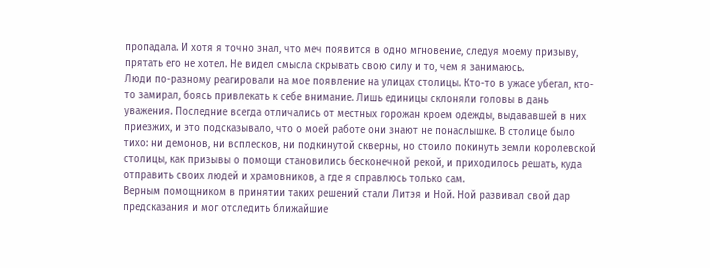пропадала. И хотя я точно знал, что меч появится в одно мгновение, следуя моему призыву, прятать его не хотел. Не видел смысла скрывать свою силу и то, чем я занимаюсь.
Люди по-разному реагировали на мое появление на улицах столицы. Кто-то в ужасе убегал, кто-то замирал, боясь привлекать к себе внимание. Лишь единицы склоняли головы в дань уважения. Последние всегда отличались от местных горожан кроем одежды, выдававшей в них приезжих, и это подсказывало, что о моей работе они знают не понаслышке. В столице было тихо: ни демонов, ни всплесков, ни подкинутой скверны, но стоило покинуть земли королевской столицы, как призывы о помощи становились бесконечной рекой, и приходилось решать, куда отправить своих людей и храмовников, а где я справлюсь только сам.
Верным помощником в принятии таких решений стали Литэя и Ной. Ной развивал свой дар предсказания и мог отследить ближайшие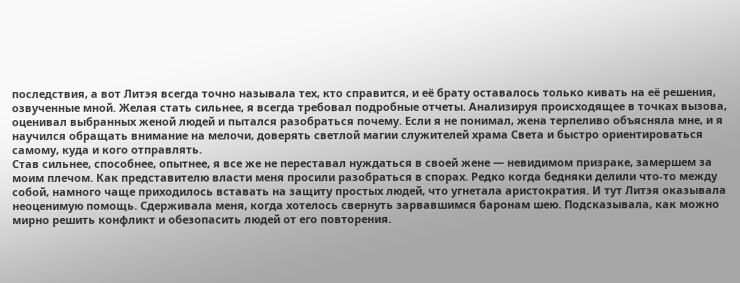последствия, а вот Литэя всегда точно называла тех, кто справится, и её брату оставалось только кивать на её решения, озвученные мной. Желая стать сильнее, я всегда требовал подробные отчеты. Анализируя происходящее в точках вызова, оценивал выбранных женой людей и пытался разобраться почему. Если я не понимал, жена терпеливо объясняла мне, и я научился обращать внимание на мелочи, доверять светлой магии служителей храма Света и быстро ориентироваться самому, куда и кого отправлять.
Став сильнее, способнее, опытнее, я все же не переставал нуждаться в своей жене — невидимом призраке, замершем за моим плечом. Как представителю власти меня просили разобраться в спорах. Редко когда бедняки делили что-то между собой, намного чаще приходилось вставать на защиту простых людей, что угнетала аристократия. И тут Литэя оказывала неоценимую помощь. Сдерживала меня, когда хотелось свернуть зарвавшимся баронам шею. Подсказывала, как можно мирно решить конфликт и обезопасить людей от его повторения.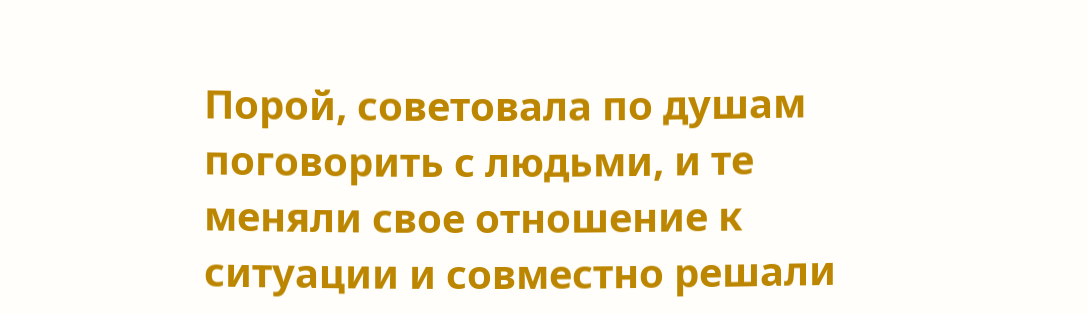Порой, советовала по душам поговорить с людьми, и те меняли свое отношение к ситуации и совместно решали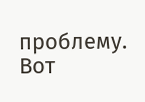проблему. Вот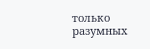только разумных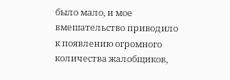было мало, и мое вмешательство приводило к появлению огромного количества жалобщиков,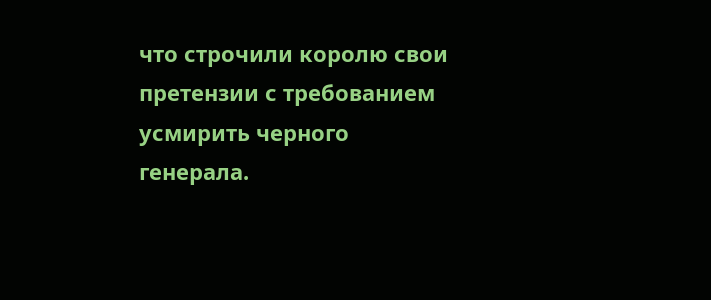что строчили королю свои претензии с требованием усмирить черного генерала.